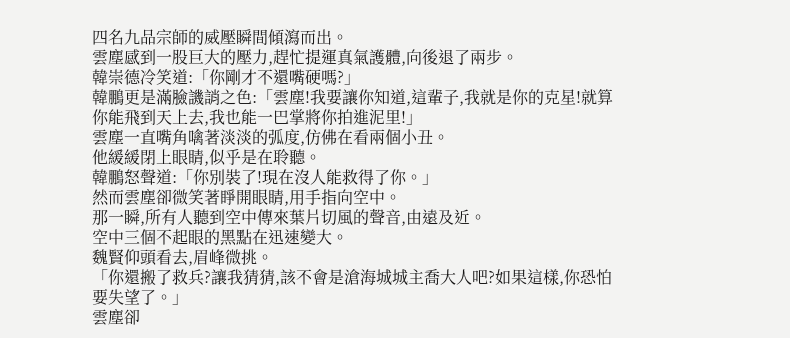四名九品宗師的威壓瞬間傾瀉而出。
雲塵感到一股巨大的壓力,趕忙提運真氣護體,向後退了兩步。
韓崇德冷笑道:「你剛才不還嘴硬嗎?」
韓鵬更是滿臉譏誚之色:「雲塵!我要讓你知道,這輩子,我就是你的克星!就算你能飛到天上去,我也能一巴掌將你拍進泥里!」
雲塵一直嘴角噙著淡淡的弧度,仿佛在看兩個小丑。
他緩緩閉上眼睛,似乎是在聆聽。
韓鵬怒聲道:「你別裝了!現在沒人能救得了你。」
然而雲塵卻微笑著睜開眼睛,用手指向空中。
那一瞬,所有人聽到空中傳來葉片切風的聲音,由遠及近。
空中三個不起眼的黑點在迅速變大。
魏賢仰頭看去,眉峰微挑。
「你還搬了救兵?讓我猜猜,該不會是滄海城城主喬大人吧?如果這樣,你恐怕要失望了。」
雲塵卻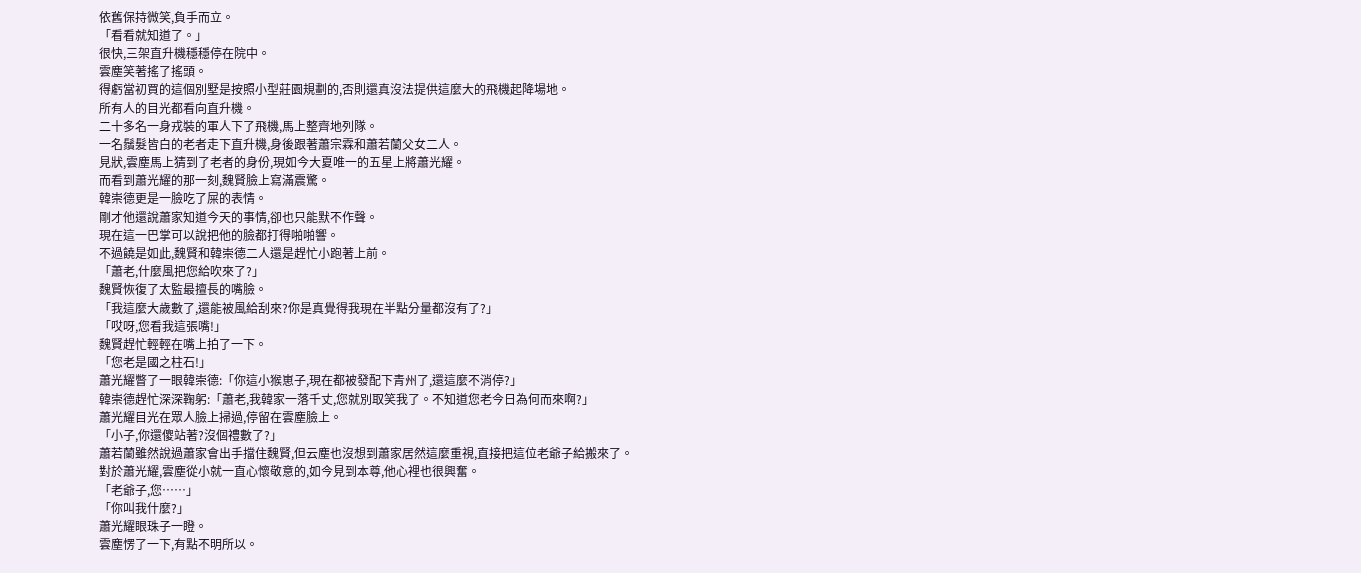依舊保持微笑,負手而立。
「看看就知道了。」
很快,三架直升機穩穩停在院中。
雲塵笑著搖了搖頭。
得虧當初買的這個別墅是按照小型莊園規劃的,否則還真沒法提供這麼大的飛機起降場地。
所有人的目光都看向直升機。
二十多名一身戎裝的軍人下了飛機,馬上整齊地列隊。
一名鬚髮皆白的老者走下直升機,身後跟著蕭宗霖和蕭若蘭父女二人。
見狀,雲塵馬上猜到了老者的身份,現如今大夏唯一的五星上將蕭光耀。
而看到蕭光耀的那一刻,魏賢臉上寫滿震驚。
韓崇德更是一臉吃了屎的表情。
剛才他還說蕭家知道今天的事情,卻也只能默不作聲。
現在這一巴掌可以說把他的臉都打得啪啪響。
不過饒是如此,魏賢和韓崇德二人還是趕忙小跑著上前。
「蕭老,什麼風把您給吹來了?」
魏賢恢復了太監最擅長的嘴臉。
「我這麼大歲數了,還能被風給刮來?你是真覺得我現在半點分量都沒有了?」
「哎呀,您看我這張嘴!」
魏賢趕忙輕輕在嘴上拍了一下。
「您老是國之柱石!」
蕭光耀瞥了一眼韓崇德:「你這小猴崽子,現在都被發配下青州了,還這麼不消停?」
韓崇德趕忙深深鞠躬:「蕭老,我韓家一落千丈,您就別取笑我了。不知道您老今日為何而來啊?」
蕭光耀目光在眾人臉上掃過,停留在雲塵臉上。
「小子,你還傻站著?沒個禮數了?」
蕭若蘭雖然說過蕭家會出手擋住魏賢,但云塵也沒想到蕭家居然這麼重視,直接把這位老爺子給搬來了。
對於蕭光耀,雲塵從小就一直心懷敬意的,如今見到本尊,他心裡也很興奮。
「老爺子,您……」
「你叫我什麼?」
蕭光耀眼珠子一瞪。
雲塵愣了一下,有點不明所以。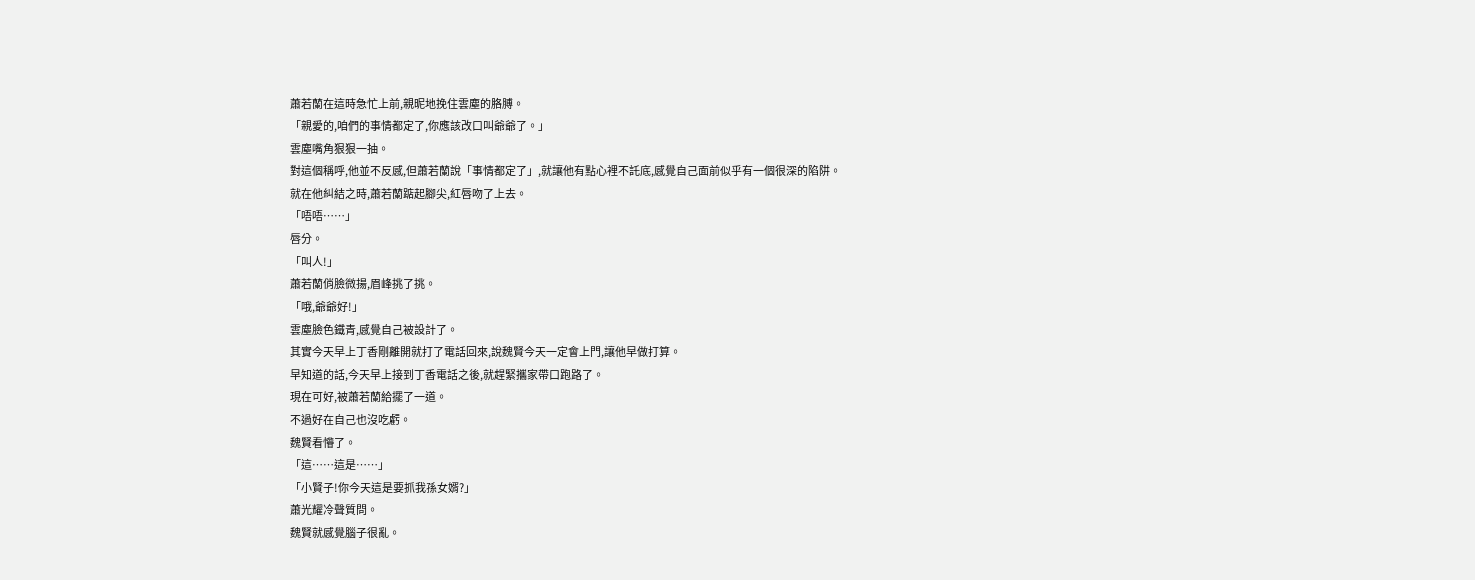蕭若蘭在這時急忙上前,親昵地挽住雲塵的胳膊。
「親愛的,咱們的事情都定了,你應該改口叫爺爺了。」
雲塵嘴角狠狠一抽。
對這個稱呼,他並不反感,但蕭若蘭說「事情都定了」,就讓他有點心裡不託底,感覺自己面前似乎有一個很深的陷阱。
就在他糾結之時,蕭若蘭踮起腳尖,紅唇吻了上去。
「唔唔……」
唇分。
「叫人!」
蕭若蘭俏臉微揚,眉峰挑了挑。
「哦,爺爺好!」
雲塵臉色鐵青,感覺自己被設計了。
其實今天早上丁香剛離開就打了電話回來,說魏賢今天一定會上門,讓他早做打算。
早知道的話,今天早上接到丁香電話之後,就趕緊攜家帶口跑路了。
現在可好,被蕭若蘭給擺了一道。
不過好在自己也沒吃虧。
魏賢看懵了。
「這……這是……」
「小賢子!你今天這是要抓我孫女婿?」
蕭光耀冷聲質問。
魏賢就感覺腦子很亂。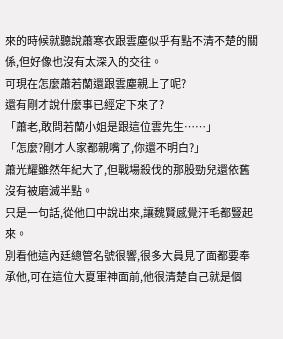來的時候就聽說蕭寒衣跟雲塵似乎有點不清不楚的關係,但好像也沒有太深入的交往。
可現在怎麼蕭若蘭還跟雲塵親上了呢?
還有剛才說什麼事已經定下來了?
「蕭老,敢問若蘭小姐是跟這位雲先生……」
「怎麼?剛才人家都親嘴了,你還不明白?」
蕭光耀雖然年紀大了,但戰場殺伐的那股勁兒還依舊沒有被磨滅半點。
只是一句話,從他口中說出來,讓魏賢感覺汗毛都豎起來。
別看他這內廷總管名號很響,很多大員見了面都要奉承他,可在這位大夏軍神面前,他很清楚自己就是個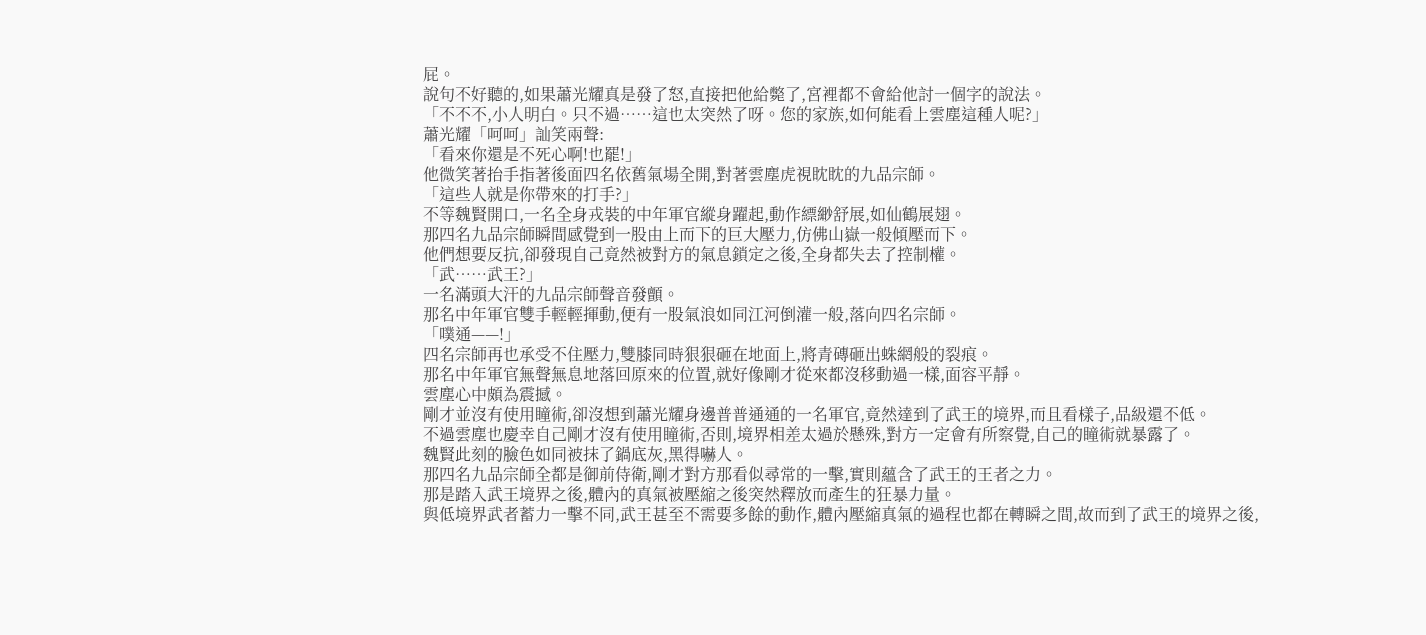屁。
說句不好聽的,如果蕭光耀真是發了怒,直接把他給斃了,宮裡都不會給他討一個字的說法。
「不不不,小人明白。只不過……這也太突然了呀。您的家族,如何能看上雲塵這種人呢?」
蕭光耀「呵呵」訕笑兩聲:
「看來你還是不死心啊!也罷!」
他微笑著抬手指著後面四名依舊氣場全開,對著雲塵虎視眈眈的九品宗師。
「這些人就是你帶來的打手?」
不等魏賢開口,一名全身戎裝的中年軍官縱身躍起,動作縹緲舒展,如仙鶴展翅。
那四名九品宗師瞬間感覺到一股由上而下的巨大壓力,仿佛山嶽一般傾壓而下。
他們想要反抗,卻發現自己竟然被對方的氣息鎖定之後,全身都失去了控制權。
「武……武王?」
一名滿頭大汗的九品宗師聲音發顫。
那名中年軍官雙手輕輕揮動,便有一股氣浪如同江河倒灌一般,落向四名宗師。
「噗通——!」
四名宗師再也承受不住壓力,雙膝同時狠狠砸在地面上,將青磚砸出蛛網般的裂痕。
那名中年軍官無聲無息地落回原來的位置,就好像剛才從來都沒移動過一樣,面容平靜。
雲塵心中頗為震撼。
剛才並沒有使用瞳術,卻沒想到蕭光耀身邊普普通通的一名軍官,竟然達到了武王的境界,而且看樣子,品級還不低。
不過雲塵也慶幸自己剛才沒有使用瞳術,否則,境界相差太過於懸殊,對方一定會有所察覺,自己的瞳術就暴露了。
魏賢此刻的臉色如同被抹了鍋底灰,黑得嚇人。
那四名九品宗師全都是御前侍衛,剛才對方那看似尋常的一擊,實則蘊含了武王的王者之力。
那是踏入武王境界之後,體內的真氣被壓縮之後突然釋放而產生的狂暴力量。
與低境界武者蓄力一擊不同,武王甚至不需要多餘的動作,體內壓縮真氣的過程也都在轉瞬之間,故而到了武王的境界之後,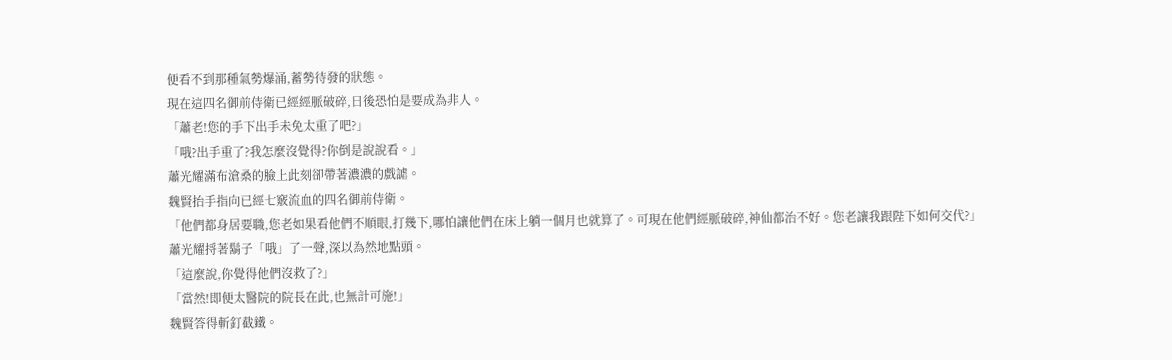便看不到那種氣勢爆涌,蓄勢待發的狀態。
現在這四名御前侍衛已經經脈破碎,日後恐怕是要成為非人。
「蕭老!您的手下出手未免太重了吧?」
「哦?出手重了?我怎麼沒覺得?你倒是說說看。」
蕭光耀滿布滄桑的臉上此刻卻帶著濃濃的戲謔。
魏賢抬手指向已經七竅流血的四名御前侍衛。
「他們都身居要職,您老如果看他們不順眼,打幾下,哪怕讓他們在床上躺一個月也就算了。可現在他們經脈破碎,神仙都治不好。您老讓我跟陛下如何交代?」
蕭光耀捋著鬍子「哦」了一聲,深以為然地點頭。
「這麼說,你覺得他們沒救了?」
「當然!即便太醫院的院長在此,也無計可施!」
魏賢答得斬釘截鐵。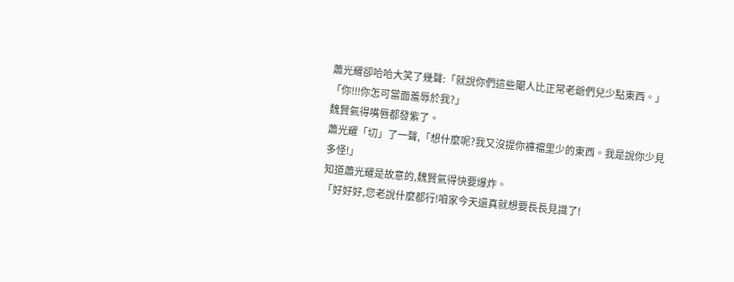蕭光耀卻哈哈大笑了幾聲:「就說你們這些閹人比正常老爺們兒少點東西。」
「你!!!你怎可當面羞辱於我?」
魏賢氣得嘴唇都發紫了。
蕭光耀「切」了一聲,「想什麼呢?我又沒提你褲襠里少的東西。我是說你少見多怪!」
知道蕭光耀是故意的,魏賢氣得快要爆炸。
「好好好,您老說什麼都行!咱家今天還真就想要長長見識了!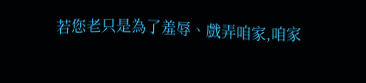若您老只是為了羞辱、戲弄咱家,咱家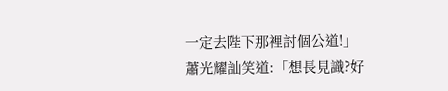一定去陛下那裡討個公道!」
蕭光耀訕笑道:「想長見識?好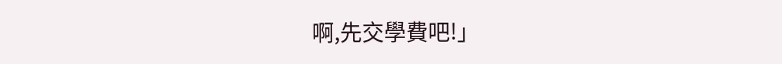啊,先交學費吧!」